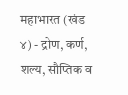महाभारत (खंड ४) - द्रोण, कर्ण, शल्य, सौप्तिक व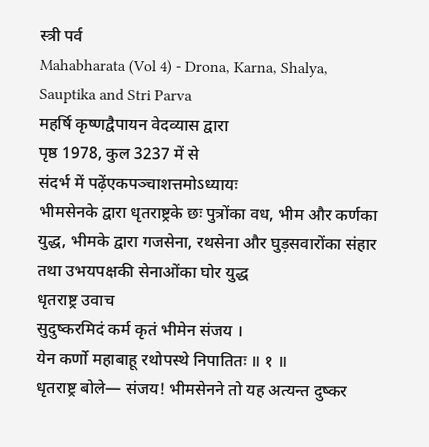स्त्री पर्व
Mahabharata (Vol 4) - Drona, Karna, Shalya, Sauptika and Stri Parva
महर्षि कृष्णद्वैपायन वेदव्यास द्वारा
पृष्ठ 1978, कुल 3237 में से
संदर्भ में पढ़ेंएकपञ्चाशत्तमोऽध्यायः
भीमसेनके द्वारा धृतराष्ट्रके छः पुत्रोंका वध, भीम और कर्णका युद्ध, भीमके द्वारा गजसेना, रथसेना और घुड़सवारोंका संहार तथा उभयपक्षकी सेनाओंका घोर युद्ध
धृतराष्ट्र उवाच
सुदुष्करमिदं कर्म कृतं भीमेन संजय ।
येन कर्णो महाबाहू रथोपस्थे निपातितः ॥ १ ॥
धृतराष्ट्र बोले— संजय! भीमसेनने तो यह अत्यन्त दुष्कर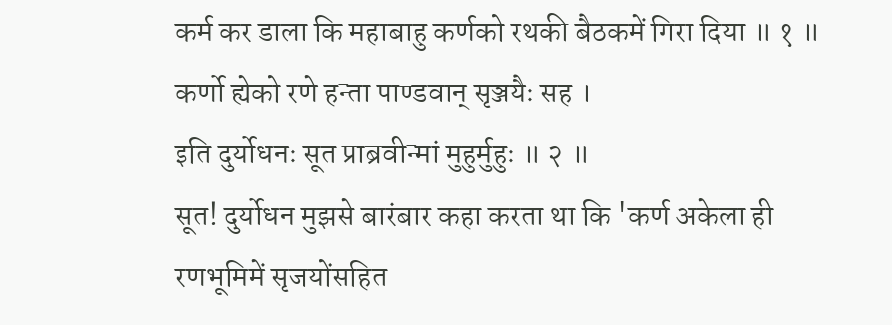कर्म कर डाला कि महाबाहु कर्णको रथकी बैठकमें गिरा दिया ॥ १ ॥
कर्णो ह्येको रणे हन्ता पाण्डवान् सृञ्जयैः सह ।
इति दुर्योधनः सूत प्राब्रवीन्मां मुहुर्मुहुः ॥ २ ॥
सूत! दुर्योधन मुझसे बारंबार कहा करता था कि 'कर्ण अकेला ही रणभूमिमें सृजयोंसहित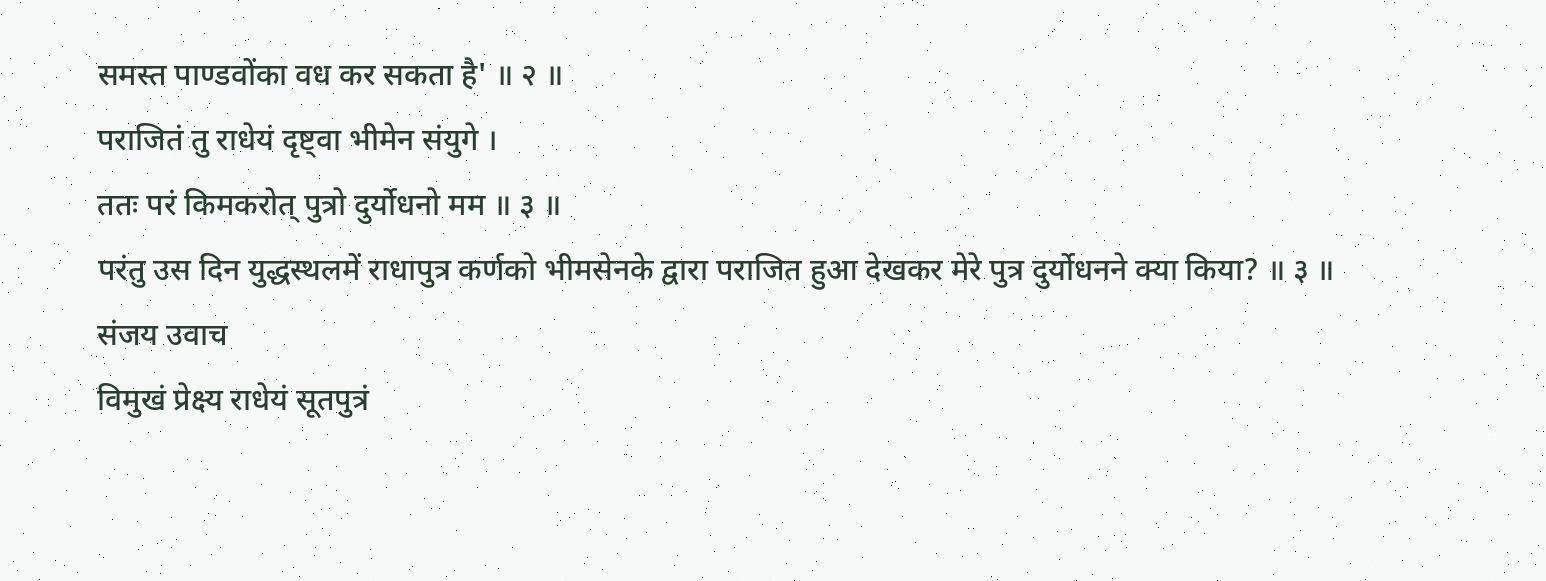समस्त पाण्डवोंका वध कर सकता है' ॥ २ ॥
पराजितं तु राधेयं दृष्ट्वा भीमेन संयुगे ।
ततः परं किमकरोत् पुत्रो दुर्योधनो मम ॥ ३ ॥
परंतु उस दिन युद्धस्थलमें राधापुत्र कर्णको भीमसेनके द्वारा पराजित हुआ देखकर मेरे पुत्र दुर्योधनने क्या किया? ॥ ३ ॥
संजय उवाच
विमुखं प्रेक्ष्य राधेयं सूतपुत्रं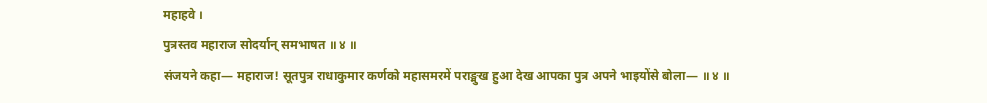महाहवे ।
पुत्रस्तव महाराज सोदर्यान् समभाषत ॥ ४ ॥
संजयने कहा— महाराज! सूतपुत्र राधाकुमार कर्णको महासमरमें पराङ्मुख हुआ देख आपका पुत्र अपने भाइयोंसे बोला— ॥ ४ ॥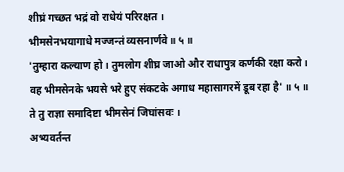शीघ्रं गच्छत भद्रं वो राधेयं परिरक्षत ।
भीमसेनभयागाधे मज्जन्तं व्यसनार्णवे ॥ ५ ॥
'तुम्हारा कल्याण हो। तुमलोग शीघ्र जाओ और राधापुत्र कर्णकी रक्षा करो। वह भीमसेनके भयसे भरे हुए संकटके अगाध महासागरमें डूब रहा है' ॥ ५ ॥
ते तु राज्ञा समादिष्टा भीमसेनं जिघांसवः ।
अभ्यवर्तन्त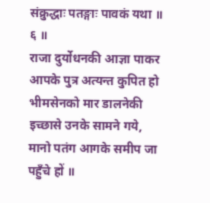संक्रुद्धाः पतङ्गाः पावकं यथा ॥ ६ ॥
राजा दुर्योधनकी आज्ञा पाकर आपके पुत्र अत्यन्त कुपित हो भीमसेनको मार डालनेकी इच्छासे उनके सामने गये, मानो पतंग आगके समीप जा पहुँचे हों ॥